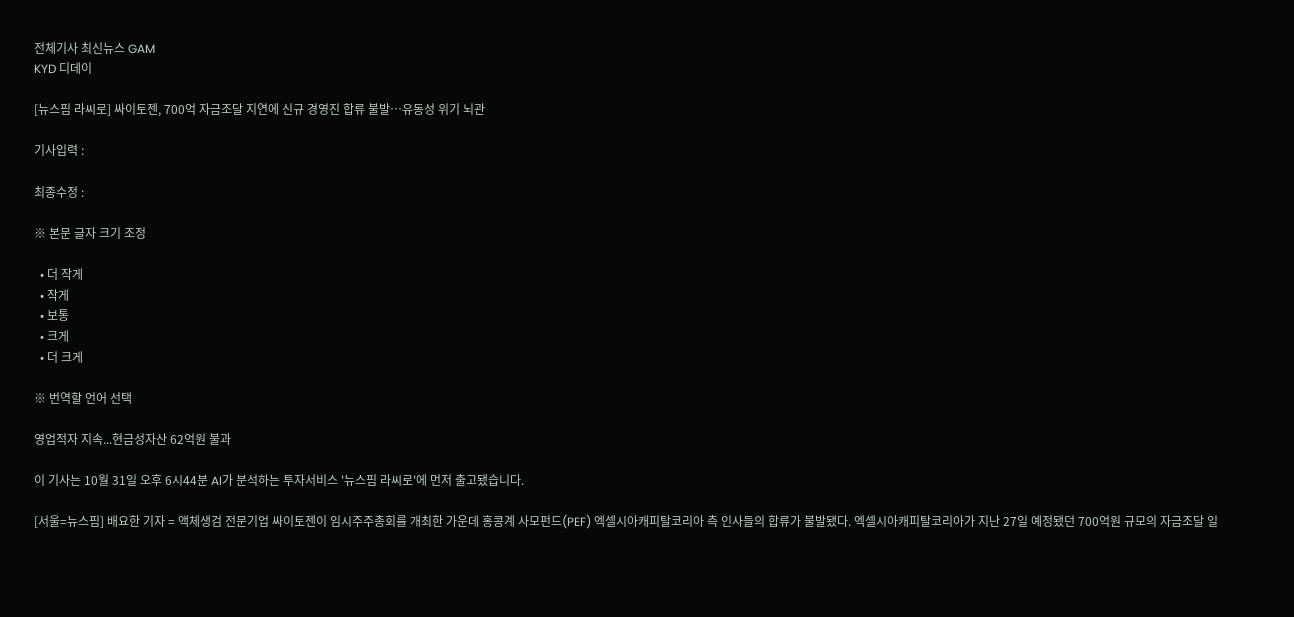전체기사 최신뉴스 GAM
KYD 디데이

[뉴스핌 라씨로] 싸이토젠, 700억 자금조달 지연에 신규 경영진 합류 불발…유동성 위기 뇌관

기사입력 :

최종수정 :

※ 본문 글자 크기 조정

  • 더 작게
  • 작게
  • 보통
  • 크게
  • 더 크게

※ 번역할 언어 선택

영업적자 지속...현금성자산 62억원 불과

이 기사는 10월 31일 오후 6시44분 AI가 분석하는 투자서비스 '뉴스핌 라씨로'에 먼저 출고됐습니다.

[서울=뉴스핌] 배요한 기자 = 액체생검 전문기업 싸이토젠이 임시주주총회를 개최한 가운데 홍콩계 사모펀드(PEF) 엑셀시아캐피탈코리아 측 인사들의 합류가 불발됐다. 엑셀시아캐피탈코리아가 지난 27일 예정됐던 700억원 규모의 자금조달 일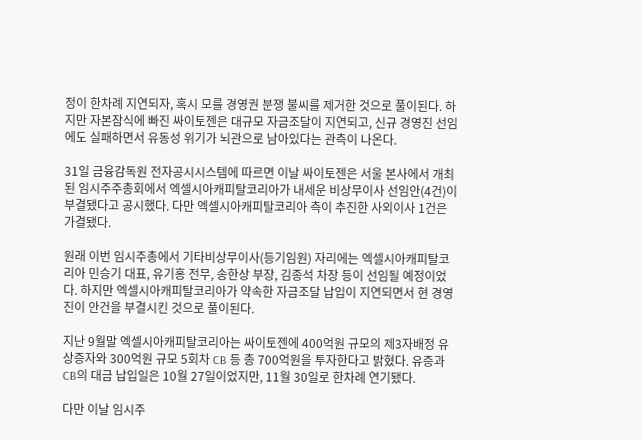정이 한차례 지연되자, 혹시 모를 경영권 분쟁 불씨를 제거한 것으로 풀이된다. 하지만 자본잠식에 빠진 싸이토젠은 대규모 자금조달이 지연되고, 신규 경영진 선임에도 실패하면서 유동성 위기가 뇌관으로 남아있다는 관측이 나온다.

31일 금융감독원 전자공시시스템에 따르면 이날 싸이토젠은 서울 본사에서 개최된 임시주주총회에서 엑셀시아캐피탈코리아가 내세운 비상무이사 선임안(4건)이 부결됐다고 공시했다. 다만 엑셀시아캐피탈코리아 측이 추진한 사외이사 1건은 가결됐다.

원래 이번 임시주총에서 기타비상무이사(등기임원) 자리에는 엑셀시아캐피탈코리아 민승기 대표, 유기홍 전무, 송한상 부장, 김종석 차장 등이 선임될 예정이었다. 하지만 엑셀시아캐피탈코리아가 약속한 자금조달 납입이 지연되면서 현 경영진이 안건을 부결시킨 것으로 풀이된다.

지난 9월말 엑셀시아캐피탈코리아는 싸이토젠에 400억원 규모의 제3자배정 유상증자와 300억원 규모 5회차 CB 등 총 700억원을 투자한다고 밝혔다. 유증과 CB의 대금 납입일은 10월 27일이었지만, 11월 30일로 한차례 연기됐다.

다만 이날 임시주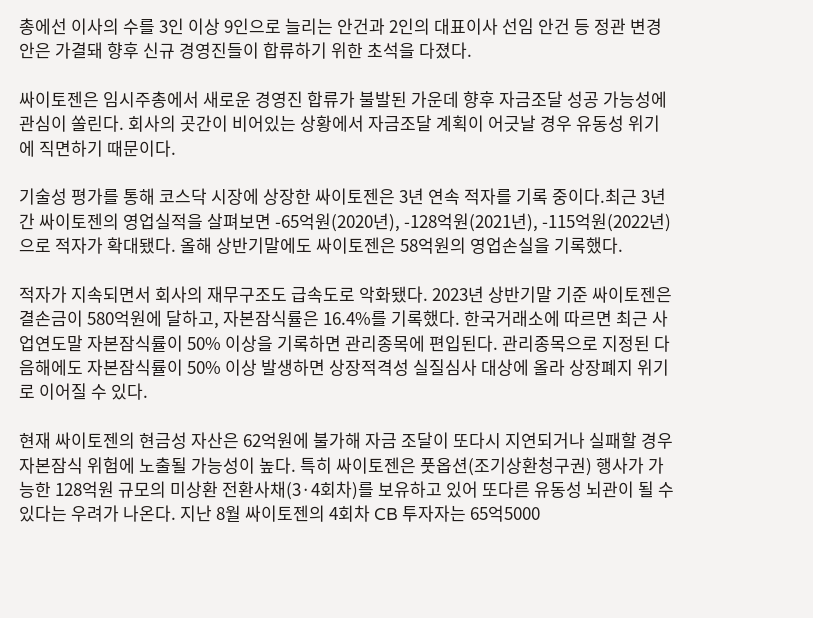총에선 이사의 수를 3인 이상 9인으로 늘리는 안건과 2인의 대표이사 선임 안건 등 정관 변경 안은 가결돼 향후 신규 경영진들이 합류하기 위한 초석을 다졌다.

싸이토젠은 임시주총에서 새로운 경영진 합류가 불발된 가운데 향후 자금조달 성공 가능성에 관심이 쏠린다. 회사의 곳간이 비어있는 상황에서 자금조달 계획이 어긋날 경우 유동성 위기에 직면하기 때문이다.

기술성 평가를 통해 코스닥 시장에 상장한 싸이토젠은 3년 연속 적자를 기록 중이다.최근 3년간 싸이토젠의 영업실적을 살펴보면 -65억원(2020년), -128억원(2021년), -115억원(2022년)으로 적자가 확대됐다. 올해 상반기말에도 싸이토젠은 58억원의 영업손실을 기록했다.

적자가 지속되면서 회사의 재무구조도 급속도로 악화됐다. 2023년 상반기말 기준 싸이토젠은 결손금이 580억원에 달하고, 자본잠식률은 16.4%를 기록했다. 한국거래소에 따르면 최근 사업연도말 자본잠식률이 50% 이상을 기록하면 관리종목에 편입된다. 관리종목으로 지정된 다음해에도 자본잠식률이 50% 이상 발생하면 상장적격성 실질심사 대상에 올라 상장폐지 위기로 이어질 수 있다.

현재 싸이토젠의 현금성 자산은 62억원에 불가해 자금 조달이 또다시 지연되거나 실패할 경우 자본잠식 위험에 노출될 가능성이 높다. 특히 싸이토젠은 풋옵션(조기상환청구권) 행사가 가능한 128억원 규모의 미상환 전환사채(3·4회차)를 보유하고 있어 또다른 유동성 뇌관이 될 수 있다는 우려가 나온다. 지난 8월 싸이토젠의 4회차 CB 투자자는 65억5000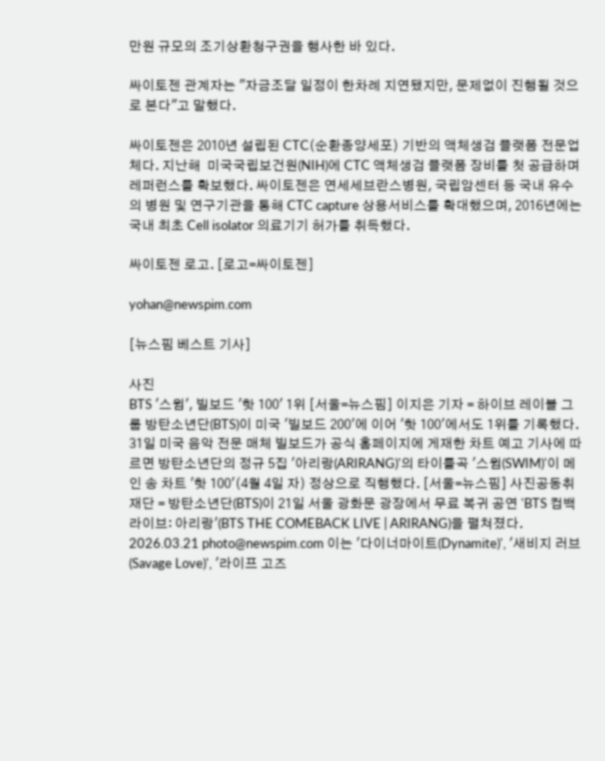만원 규모의 조기상환청구권을 행사한 바 있다.

싸이토젠 관계자는 "자금조달 일정이 한차례 지연됐지만, 문제없이 진행될 것으로 본다"고 말했다.

싸이토젠은 2010년 설립된 CTC(순환종양세포) 기반의 액체생검 플랫폼 전문업체다. 지난해  미국국립보건원(NIH)에 CTC 액체생검 플랫폼 장비를 첫 공급하며 레퍼런스를 확보했다. 싸이토젠은 연세세브란스병원, 국립암센터 등 국내 유수의 병원 및 연구기관을 통해 CTC capture 상용서비스를 확대했으며, 2016년에는 국내 최초 Cell isolator 의료기기 허가를 취득했다.

싸이토젠 로고. [로고=싸이토젠]

yohan@newspim.com

[뉴스핌 베스트 기사]

사진
BTS '스윔', 빌보드 '핫 100' 1위 [서울=뉴스핌] 이지은 기자 = 하이브 레이블 그룹 방탄소년단(BTS)이 미국 '빌보드 200'에 이어 '핫 100'에서도 1위를 기록했다. 31일 미국 음악 전문 매체 빌보드가 공식 홈페이지에 게재한 차트 예고 기사에 따르면 방탄소년단의 정규 5집 '아리랑(ARIRANG)'의 타이틀곡 '스윔(SWIM)'이 메인 송 차트 '핫 100'(4월 4일 자) 정상으로 직행했다. [서울=뉴스핌] 사진공동취재단 = 방탄소년단(BTS)이 21일 서울 광화문 광장에서 무료 복귀 공연 'BTS 컴백 라이브: 아리랑'(BTS THE COMEBACK LIVE | ARIRANG)을 펼쳐졌다. 2026.03.21 photo@newspim.com 이는 '다이너마이트(Dynamite)', '새비지 러브(Savage Love)', '라이프 고즈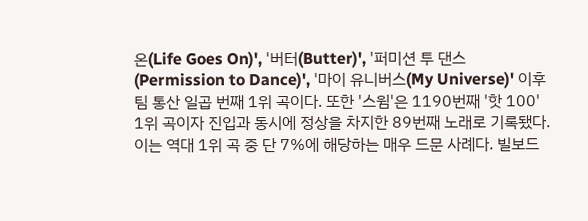온(Life Goes On)', '버터(Butter)', '퍼미션 투 댄스(Permission to Dance)', '마이 유니버스(My Universe)' 이후 팀 통산 일곱 번째 1위 곡이다. 또한 '스윔'은 1190번째 '핫 100' 1위 곡이자 진입과 동시에 정상을 차지한 89번째 노래로 기록됐다. 이는 역대 1위 곡 중 단 7%에 해당하는 매우 드문 사례다. 빌보드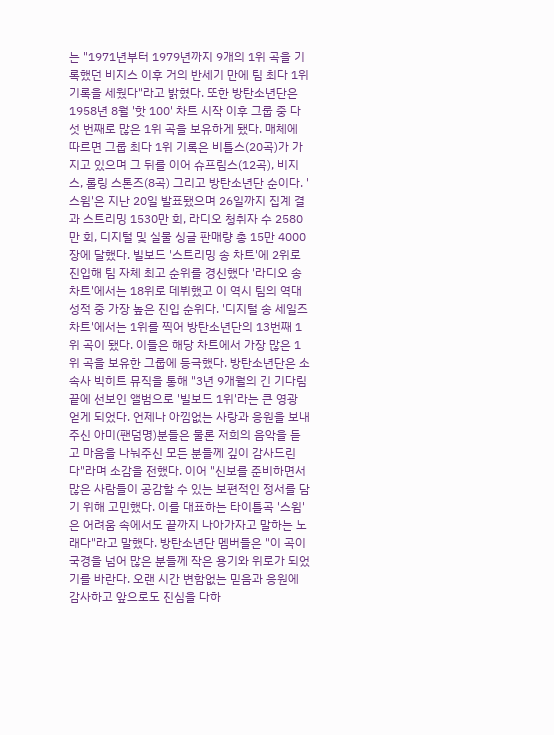는 "1971년부터 1979년까지 9개의 1위 곡을 기록했던 비지스 이후 거의 반세기 만에 팀 최다 1위 기록을 세웠다"라고 밝혔다. 또한 방탄소년단은 1958년 8월 '핫 100' 차트 시작 이후 그룹 중 다섯 번째로 많은 1위 곡을 보유하게 됐다. 매체에 따르면 그룹 최다 1위 기록은 비틀스(20곡)가 가지고 있으며 그 뒤를 이어 슈프림스(12곡), 비지스, 롤링 스톤즈(8곡) 그리고 방탄소년단 순이다. '스윔'은 지난 20일 발표됐으며 26일까지 집계 결과 스트리밍 1530만 회, 라디오 청취자 수 2580만 회, 디지털 및 실물 싱글 판매량 총 15만 4000 장에 달했다. 빌보드 '스트리밍 송 차트'에 2위로 진입해 팀 자체 최고 순위를 경신했다 '라디오 송 차트'에서는 18위로 데뷔했고 이 역시 팀의 역대 성적 중 가장 높은 진입 순위다. '디지털 송 세일즈 차트'에서는 1위를 찍어 방탄소년단의 13번째 1위 곡이 됐다. 이들은 해당 차트에서 가장 많은 1위 곡을 보유한 그룹에 등극했다. 방탄소년단은 소속사 빅히트 뮤직을 통해 "3년 9개월의 긴 기다림 끝에 선보인 앨범으로 '빌보드 1위'라는 큰 영광 얻게 되었다. 언제나 아낌없는 사랑과 응원을 보내주신 아미(팬덤명)분들은 물론 저희의 음악을 듣고 마음을 나눠주신 모든 분들께 깊이 감사드린다"라며 소감을 전했다. 이어 "신보를 준비하면서 많은 사람들이 공감할 수 있는 보편적인 정서를 담기 위해 고민했다. 이를 대표하는 타이틀곡 '스윔'은 어려움 속에서도 끝까지 나아가자고 말하는 노래다"라고 말했다. 방탄소년단 멤버들은 "이 곡이 국경을 넘어 많은 분들께 작은 용기와 위로가 되었기를 바란다. 오랜 시간 변함없는 믿음과 응원에 감사하고 앞으로도 진심을 다하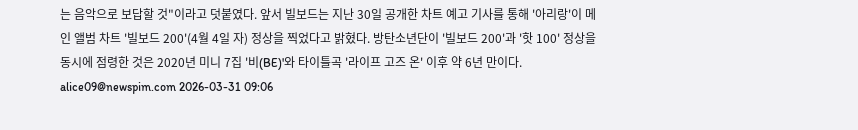는 음악으로 보답할 것"이라고 덧붙였다. 앞서 빌보드는 지난 30일 공개한 차트 예고 기사를 통해 '아리랑'이 메인 앨범 차트 '빌보드 200'(4월 4일 자) 정상을 찍었다고 밝혔다. 방탄소년단이 '빌보드 200'과 '핫 100' 정상을 동시에 점령한 것은 2020년 미니 7집 '비(BE)'와 타이틀곡 '라이프 고즈 온' 이후 약 6년 만이다.   alice09@newspim.com 2026-03-31 09:06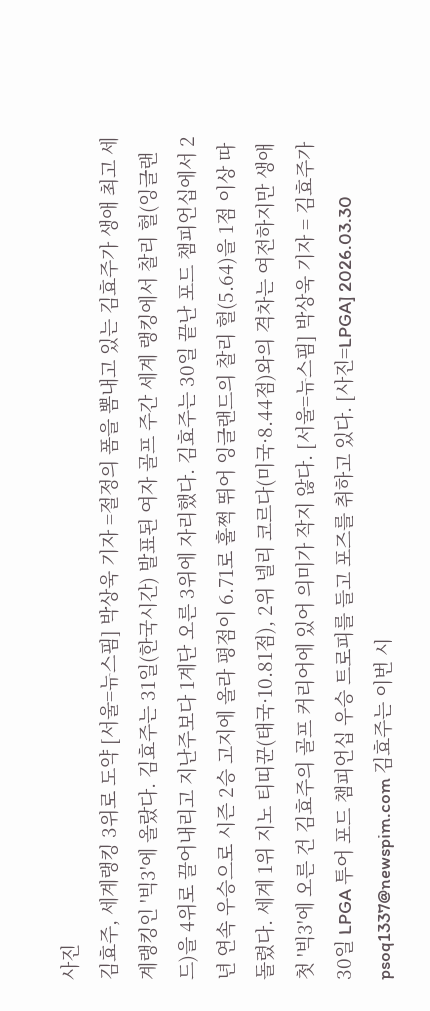사진
김효주, 세계랭킹 3위로 도약 [서울=뉴스핌] 박상욱 기자 =절정의 폼을 뽐내고 있는 김효주가 생애 최고 세계랭킹인 '빅3'에 올랐다. 김효주는 31일(한국시간) 발표된 여자 골프 주간 세계 랭킹에서 찰리 헐(잉글랜드)을 4위로 끌어내리고 지난주보다 1계단 오른 3위에 자리했다. 김효주는 30일 끝난 포드 챔피언십에서 2년 연속 우승으로 시즌 2승 고지에 올라 평점이 6.71로 훌쩍 뛰어 잉글랜드의 찰리 헐(5.64)을 1점 이상 따돌렸다. 세계 1위 지노 티띠꾼(태국·10.81점), 2위 넬리 코르다(미국·8.44점)와의 격차는 여전하지만 생애 첫 '빅3'에 오른 건 김효주의 골프 커리어에 있어 의미가 작지 않다. [서울=뉴스핌] 박상욱 기자 = 김효주가 30일 LPGA 투어 포드 챔피언십 우승 트로피를 들고 포즈를 취하고 있다. [사진=LPGA] 2026.03.30 psoq1337@newspim.com 김효주는 이번 시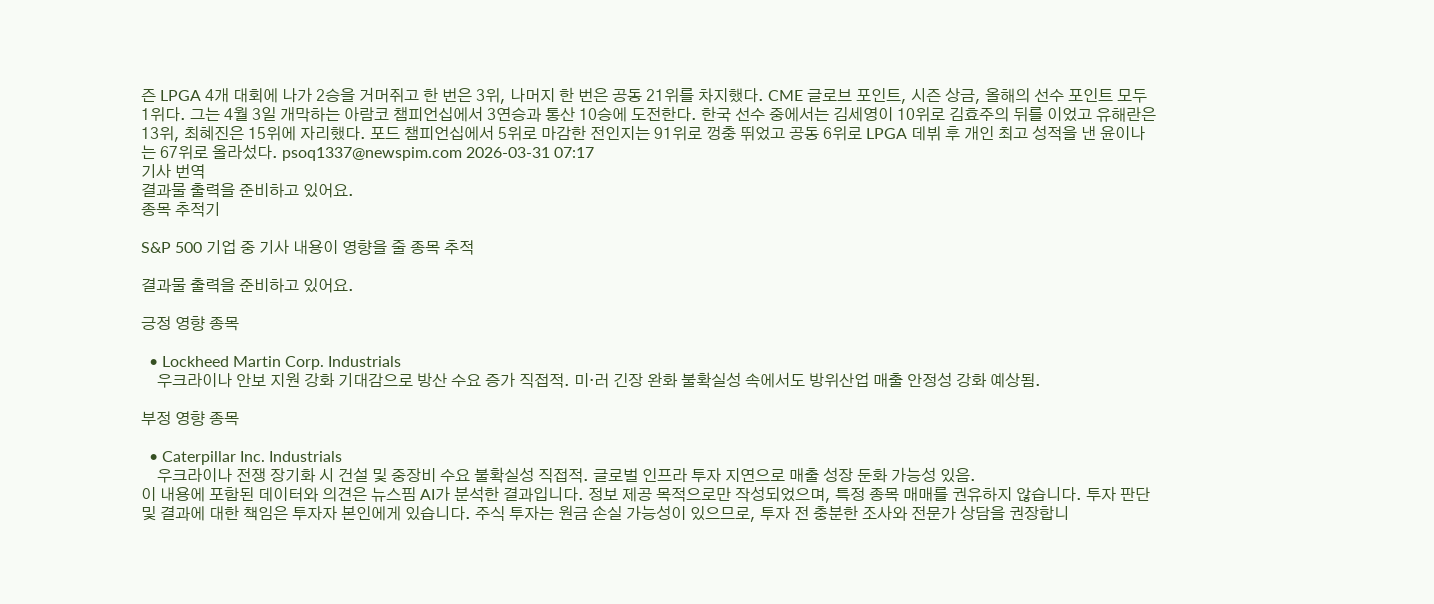즌 LPGA 4개 대회에 나가 2승을 거머쥐고 한 번은 3위, 나머지 한 번은 공동 21위를 차지했다. CME 글로브 포인트, 시즌 상금, 올해의 선수 포인트 모두 1위다. 그는 4월 3일 개막하는 아람코 챔피언십에서 3연승과 통산 10승에 도전한다. 한국 선수 중에서는 김세영이 10위로 김효주의 뒤를 이었고 유해란은 13위, 최혜진은 15위에 자리했다. 포드 챔피언십에서 5위로 마감한 전인지는 91위로 껑충 뛰었고 공동 6위로 LPGA 데뷔 후 개인 최고 성적을 낸 윤이나는 67위로 올라섰다. psoq1337@newspim.com 2026-03-31 07:17
기사 번역
결과물 출력을 준비하고 있어요.
종목 추적기

S&P 500 기업 중 기사 내용이 영향을 줄 종목 추적

결과물 출력을 준비하고 있어요.

긍정 영향 종목

  • Lockheed Martin Corp. Industrials
    우크라이나 안보 지원 강화 기대감으로 방산 수요 증가 직접적. 미·러 긴장 완화 불확실성 속에서도 방위산업 매출 안정성 강화 예상됨.

부정 영향 종목

  • Caterpillar Inc. Industrials
    우크라이나 전쟁 장기화 시 건설 및 중장비 수요 불확실성 직접적. 글로벌 인프라 투자 지연으로 매출 성장 둔화 가능성 있음.
이 내용에 포함된 데이터와 의견은 뉴스핌 AI가 분석한 결과입니다. 정보 제공 목적으로만 작성되었으며, 특정 종목 매매를 권유하지 않습니다. 투자 판단 및 결과에 대한 책임은 투자자 본인에게 있습니다. 주식 투자는 원금 손실 가능성이 있으므로, 투자 전 충분한 조사와 전문가 상담을 권장합니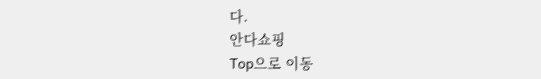다.
안다쇼핑
Top으로 이동